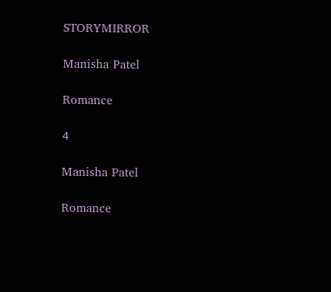STORYMIRROR

Manisha Patel

Romance

4

Manisha Patel

Romance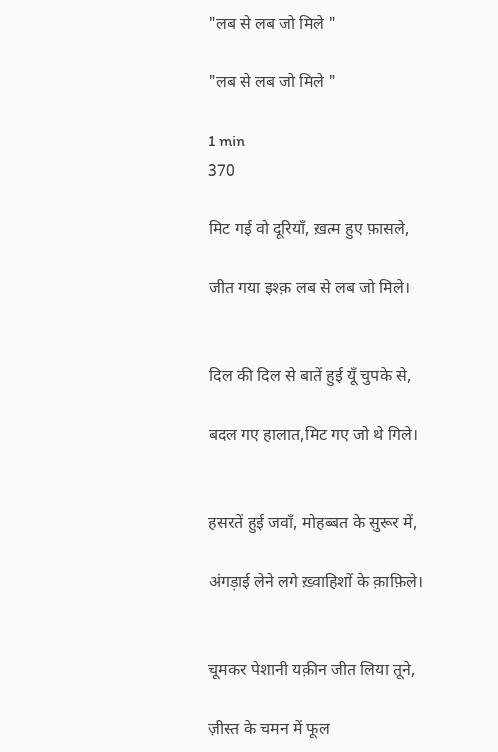"लब से लब जो मिले "

"लब से लब जो मिले "

1 min
370

मिट गई वो दूरियाँ, ख़त्म हुए फ़ासले,

जीत गया इश्क़ लब से लब जो मिले।


दिल की दिल से बातें हुई यूँ चुपके से,

बदल गए हालात,मिट गए जो थे गिले।


हसरतें हुई जवाँ, मोहब्बत के सुरूर में,

अंगड़ाई लेने लगे ख़्वाहिशों के क़ाफ़िले।


चूमकर पेशानी यक़ीन जीत लिया तूने,

ज़ीस्त के चमन में फूल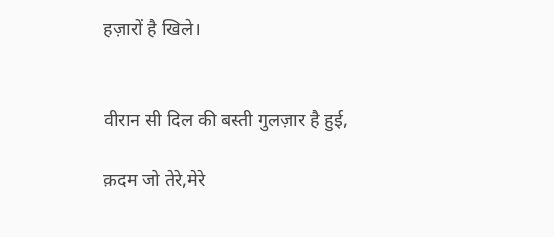हज़ारों है खिले।


वीरान सी दिल की बस्ती गुलज़ार है हुई,

क़दम जो तेरे,मेरे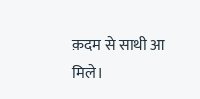क़दम से साथी आ मिले।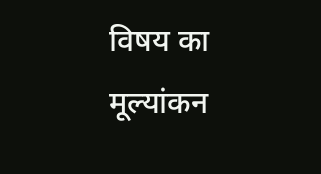विषय का मूल्यांकन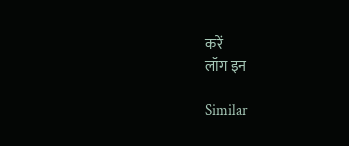करें
लॉग इन

Similar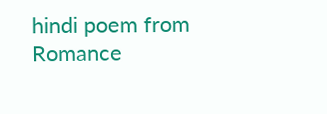hindi poem from Romance